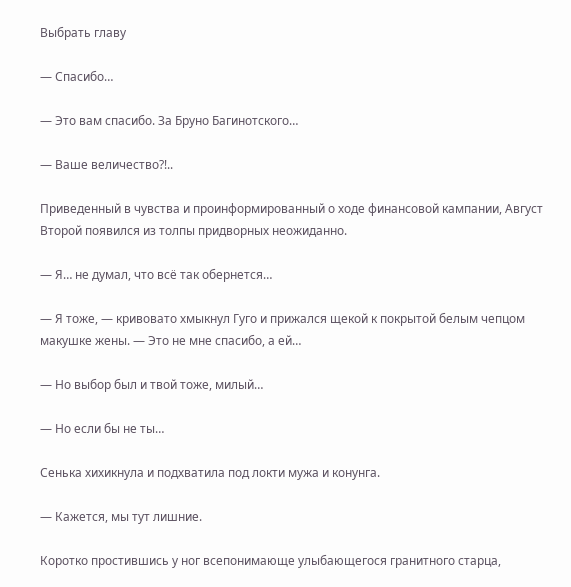Выбрать главу

— Спасибо…

— Это вам спасибо. За Бруно Багинотского…

— Ваше величество?!..

Приведенный в чувства и проинформированный о ходе финансовой кампании, Август Второй появился из толпы придворных неожиданно.

— Я… не думал, что всё так обернется…

— Я тоже, — кривовато хмыкнул Гуго и прижался щекой к покрытой белым чепцом макушке жены. — Это не мне спасибо, а ей…

— Но выбор был и твой тоже, милый…

— Но если бы не ты…

Сенька хихикнула и подхватила под локти мужа и конунга.

— Кажется, мы тут лишние.

Коротко простившись у ног всепонимающе улыбающегося гранитного старца,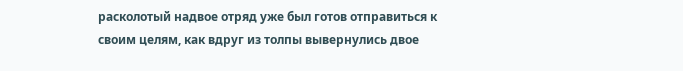расколотый надвое отряд уже был готов отправиться к своим целям, как вдруг из толпы вывернулись двое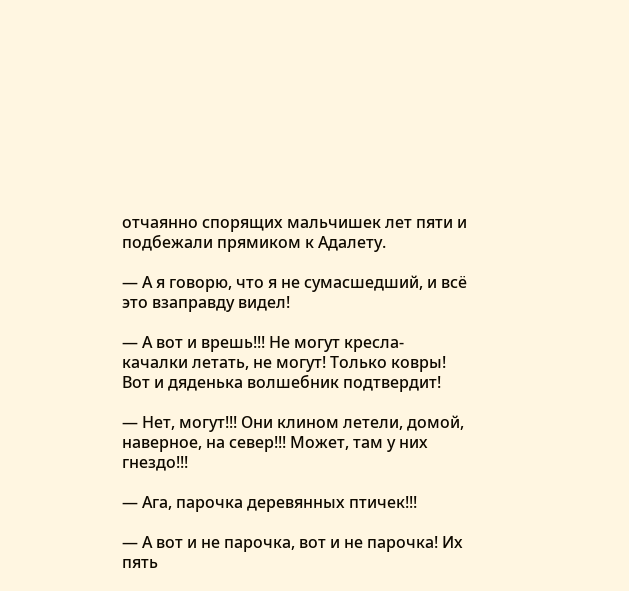отчаянно спорящих мальчишек лет пяти и подбежали прямиком к Адалету.

— А я говорю, что я не сумасшедший, и всё это взаправду видел!

— А вот и врешь!!! Не могут кресла-качалки летать, не могут! Только ковры! Вот и дяденька волшебник подтвердит!

— Нет, могут!!! Они клином летели, домой, наверное, на север!!! Может, там у них гнездо!!!

— Ага, парочка деревянных птичек!!!

— А вот и не парочка, вот и не парочка! Их пять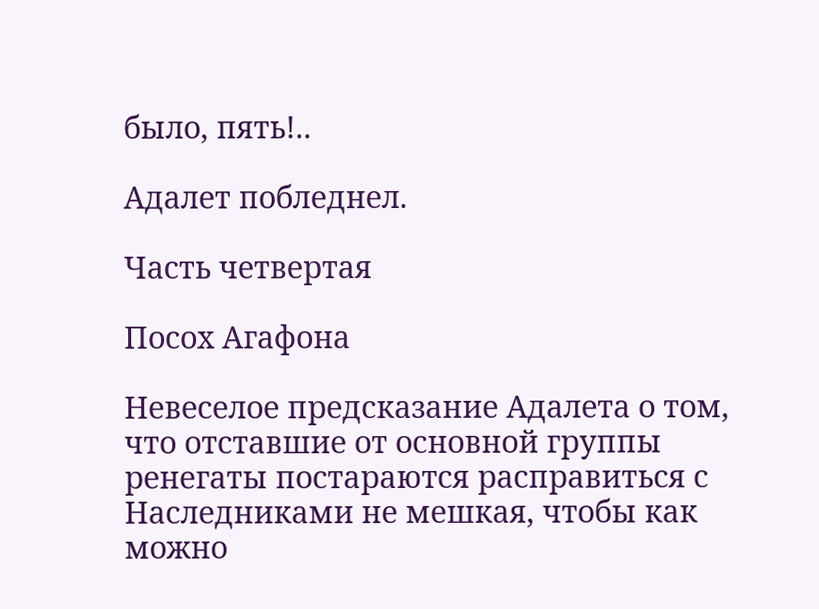было, пять!..

Адалет побледнел.

Часть четвертая

Посох Агафона

Невеселое предсказание Адалета о том, что отставшие от основной группы ренегаты постараются расправиться с Наследниками не мешкая, чтобы как можно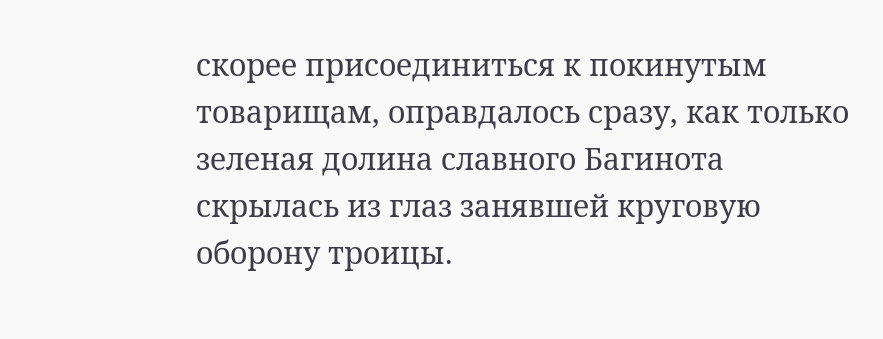скорее присоединиться к покинутым товарищам, оправдалось сразу, как только зеленая долина славного Багинота скрылась из глаз занявшей круговую оборону троицы.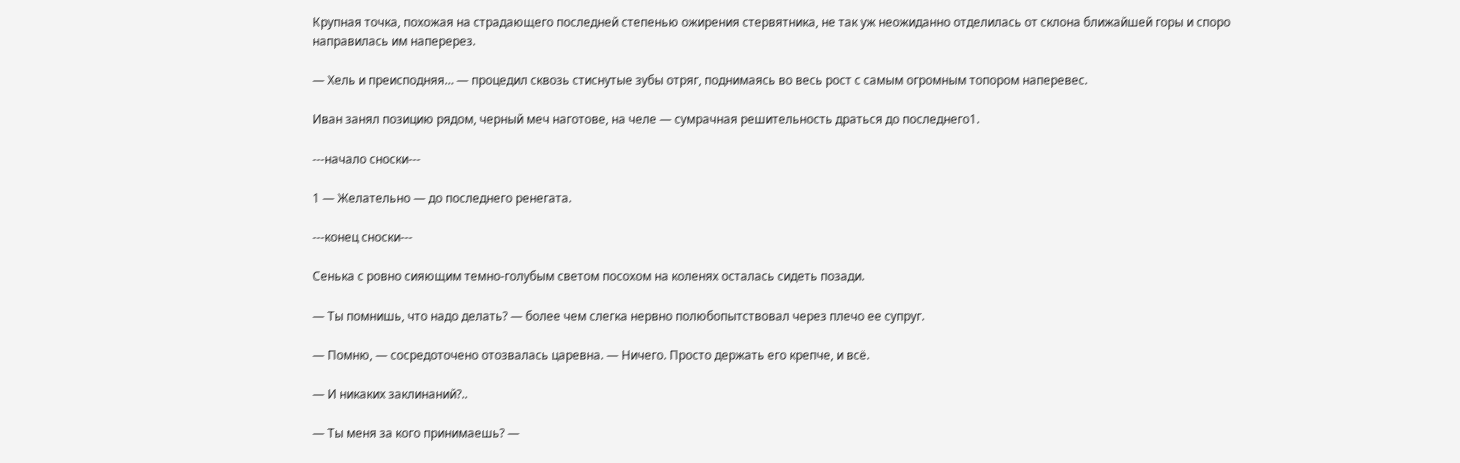Крупная точка, похожая на страдающего последней степенью ожирения стервятника, не так уж неожиданно отделилась от склона ближайшей горы и споро направилась им наперерез.

— Хель и преисподняя… — процедил сквозь стиснутые зубы отряг, поднимаясь во весь рост с самым огромным топором наперевес.

Иван занял позицию рядом, черный меч наготове, на челе — сумрачная решительность драться до последнего1.

---начало сноски---

1 — Желательно — до последнего ренегата.

---конец сноски---

Сенька с ровно сияющим темно-голубым светом посохом на коленях осталась сидеть позади.

— Ты помнишь, что надо делать? — более чем слегка нервно полюбопытствовал через плечо ее супруг.

— Помню, — сосредоточено отозвалась царевна. — Ничего. Просто держать его крепче, и всё.

— И никаких заклинаний?..

— Ты меня за кого принимаешь? —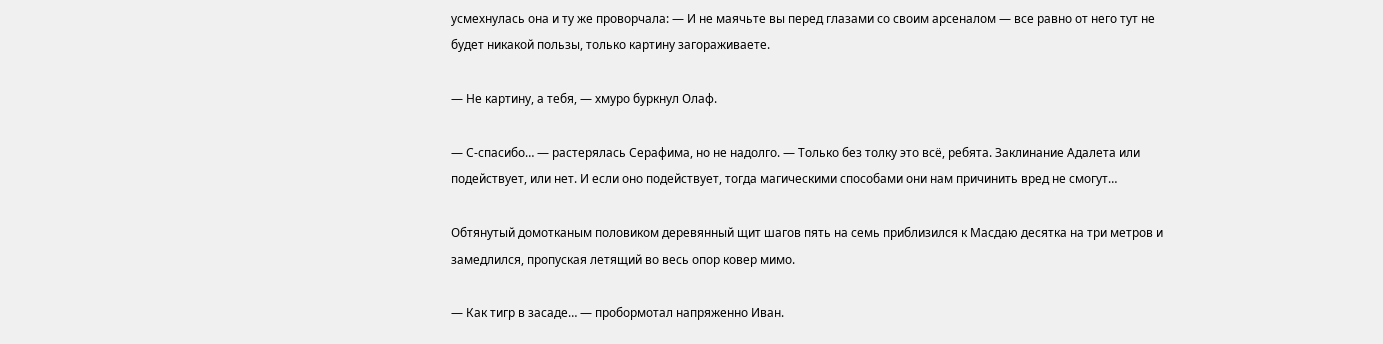усмехнулась она и ту же проворчала: — И не маячьте вы перед глазами со своим арсеналом — все равно от него тут не будет никакой пользы, только картину загораживаете.

— Не картину, а тебя, — хмуро буркнул Олаф.

— С-спасибо… — растерялась Серафима, но не надолго. — Только без толку это всё, ребята. Заклинание Адалета или подействует, или нет. И если оно подействует, тогда магическими способами они нам причинить вред не смогут…

Обтянутый домотканым половиком деревянный щит шагов пять на семь приблизился к Масдаю десятка на три метров и замедлился, пропуская летящий во весь опор ковер мимо.

— Как тигр в засаде… — пробормотал напряженно Иван.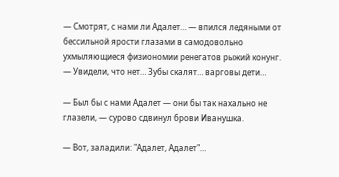— Смотрят, с нами ли Адалет… — впился ледяными от бессильной ярости глазами в самодовольно ухмыляющиеся физиономии ренегатов рыжий конунг. — Увидели, что нет… Зубы скалят… варговы дети…

— Был бы с нами Адалет — они бы так нахально не глазели, — сурово сдвинул брови Иванушка.

— Вот, заладили: "Адалет, Адалет"…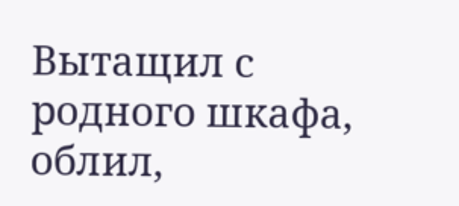Вытащил с родного шкафа, облил,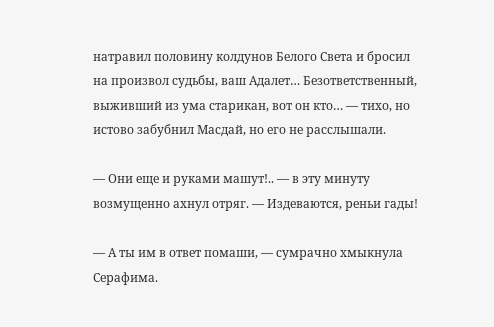натравил половину колдунов Белого Света и бросил на произвол судьбы, ваш Адалет… Безответственный, выживший из ума старикан, вот он кто… — тихо, но истово забубнил Масдай, но его не расслышали.

— Они еще и руками машут!.. — в эту минуту возмущенно ахнул отряг. — Издеваются, реньи гады!

— А ты им в ответ помаши, — сумрачно хмыкнула Серафима.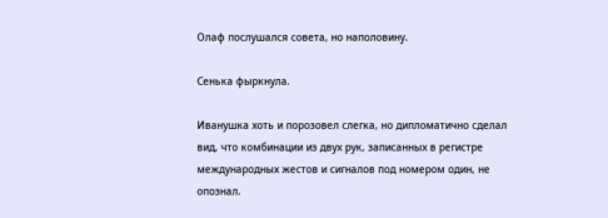Олаф послушался совета, но наполовину.

Сенька фыркнула.

Иванушка хоть и порозовел слегка, но дипломатично сделал вид, что комбинации из двух рук, записанных в регистре международных жестов и сигналов под номером один, не опознал.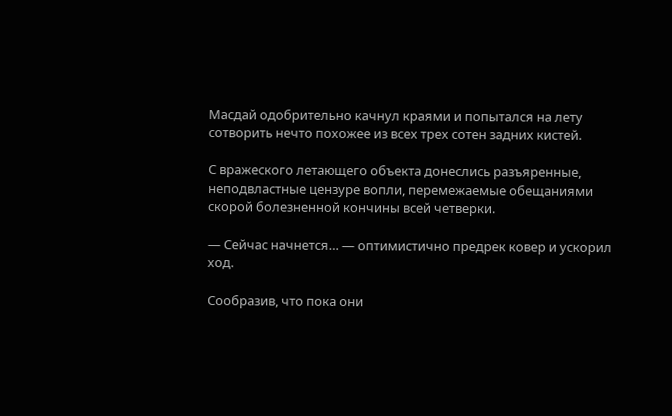Масдай одобрительно качнул краями и попытался на лету сотворить нечто похожее из всех трех сотен задних кистей.

С вражеского летающего объекта донеслись разъяренные, неподвластные цензуре вопли, перемежаемые обещаниями скорой болезненной кончины всей четверки.

— Сейчас начнется… — оптимистично предрек ковер и ускорил ход.

Сообразив, что пока они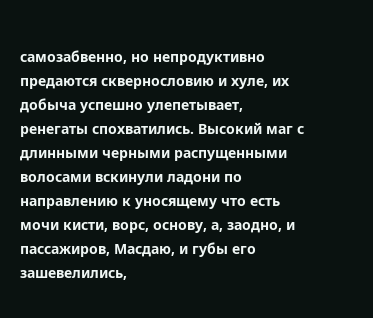самозабвенно, но непродуктивно предаются сквернословию и хуле, их добыча успешно улепетывает, ренегаты спохватились. Высокий маг с длинными черными распущенными волосами вскинули ладони по направлению к уносящему что есть мочи кисти, ворс, основу, а, заодно, и пассажиров, Масдаю, и губы его зашевелились,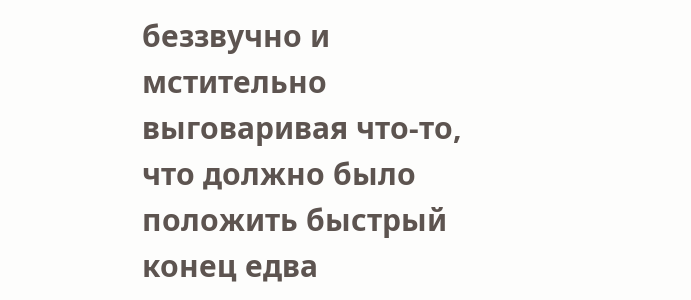беззвучно и мстительно выговаривая что-то, что должно было положить быстрый конец едва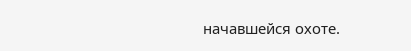начавшейся охоте.